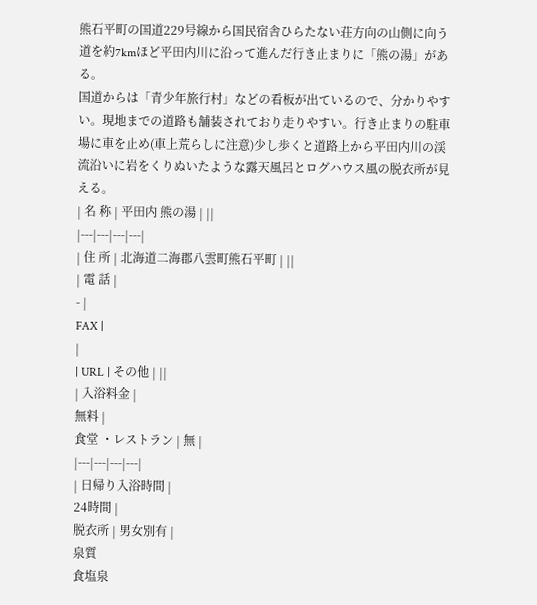熊石平町の国道229号線から国民宿舎ひらたない荘方向の山側に向う道を約7kmほど平田内川に沿って進んだ行き止まりに「熊の湯」がある。
国道からは「青少年旅行村」などの看板が出ているので、分かりやすい。現地までの道路も舗装されており走りやすい。行き止まりの駐車場に車を止め(車上荒らしに注意)少し歩くと道路上から平田内川の渓流沿いに岩をくりぬいたような露天風呂とログハウス風の脱衣所が見える。
| 名 称 | 平田内 熊の湯 | ||
|---|---|---|---|
| 住 所 | 北海道二海郡八雲町熊石平町 | ||
| 電 話 |
- |
FAX |
|
| URL | その他 | ||
| 入浴料金 |
無料 |
食堂 ・レストラン | 無 |
|---|---|---|---|
| 日帰り入浴時間 |
24時間 |
脱衣所 | 男女別有 |
泉質
食塩泉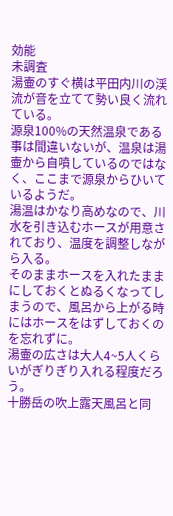効能
未調査
湯壷のすぐ横は平田内川の渓流が音を立てて勢い良く流れている。
源泉100%の天然温泉である事は間違いないが、温泉は湯壷から自噴しているのではなく、ここまで源泉からひいているようだ。
湯温はかなり高めなので、川水を引き込むホースが用意されており、温度を調整しながら入る。
そのままホースを入れたままにしておくとぬるくなってしまうので、風呂から上がる時にはホースをはずしておくのを忘れずに。
湯壷の広さは大人4~5人くらいがぎりぎり入れる程度だろう。
十勝岳の吹上露天風呂と同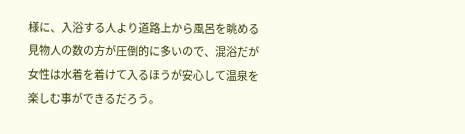様に、入浴する人より道路上から風呂を眺める見物人の数の方が圧倒的に多いので、混浴だが女性は水着を着けて入るほうが安心して温泉を楽しむ事ができるだろう。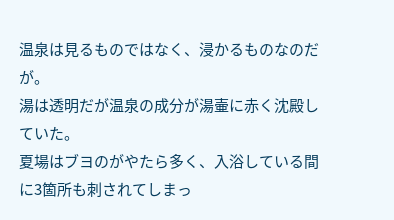温泉は見るものではなく、浸かるものなのだが。
湯は透明だが温泉の成分が湯壷に赤く沈殿していた。
夏場はブヨのがやたら多く、入浴している間に3箇所も刺されてしまっ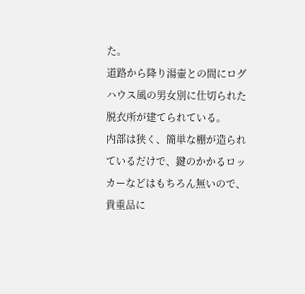た。
道路から降り湯壷との間にログハウス風の男女別に仕切られた脱衣所が建てられている。
内部は狭く、簡単な棚が造られているだけで、鍵のかかるロッカーなどはもちろん無いので、貴重品に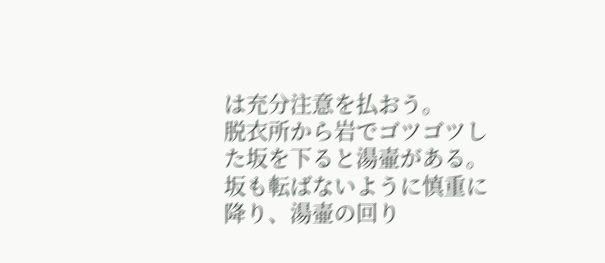は充分注意を払おう。
脱衣所から岩でゴツゴツした坂を下ると湯壷がある。
坂も転ばないように慎重に降り、湯壷の回り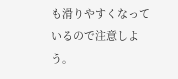も滑りやすくなっているので注意しよう。